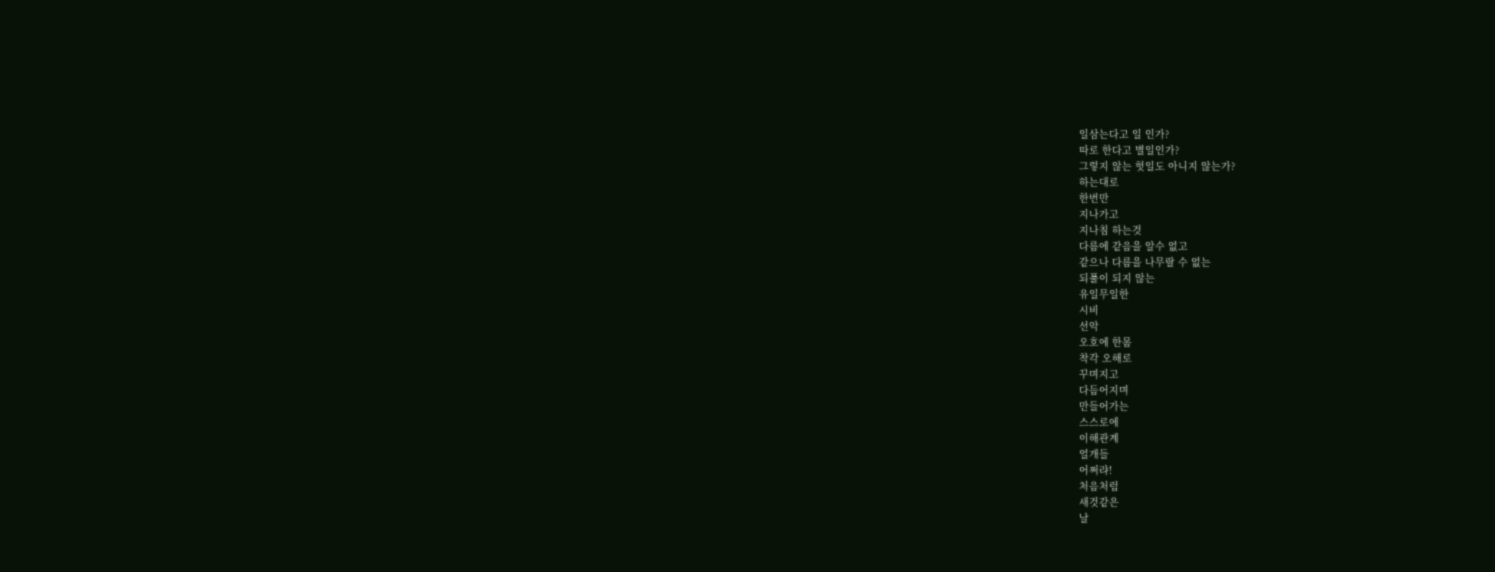일삼는다고 일 인가?
따로 한다고 별일인가?
그렇지 않는 헛일도 아니지 않는가?
하는대로
한번만
지나가고
지나침 하는것
다름에 같음을 알수 없고
같으나 다름을 나무랄 수 없는
되풀이 되지 않는
유일무일한
시비
선악
오호에 한몸
착각 오해로
꾸며지고
다듬어지며
만들어가는
스스로에
이해관계
얼개들
어쩌랴!
처음처럼
새것같은
날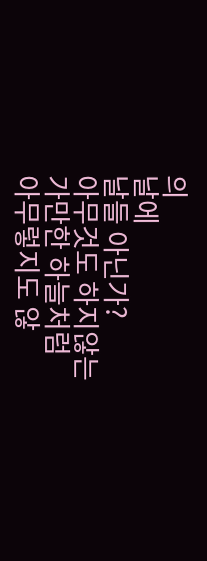의
날에
날들 아닌가?
아무것도 하지않는
가만한 하늘처럼
아무렇지도 않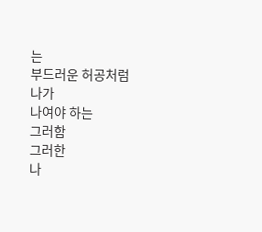는
부드러운 허공처럼
나가
나여야 하는
그러함
그러한
나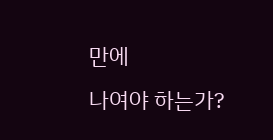만에
나여야 하는가?